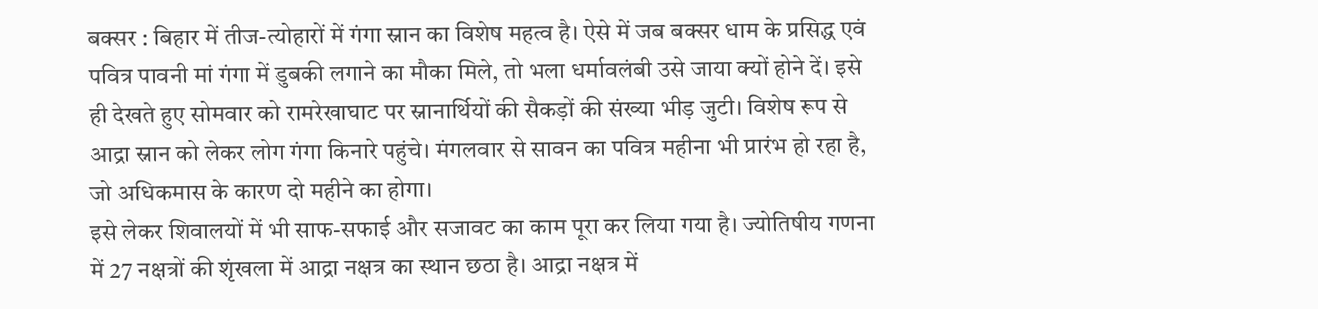बक्सर : बिहार में तीज-त्योहारों में गंगा स्नान का विशेष महत्व है। ऐसे में जब बक्सर धाम के प्रसिद्ध एवं पवित्र पावनी मां गंगा में डुबकी लगाने का मौका मिले, तो भला धर्मावलंबी उसे जाया क्यों होने दें। इसे ही देखते हुए सोमवार को रामरेखाघाट पर स्नानार्थियों की सैकड़ों की संख्या भीड़ जुटी। विशेष रूप से आद्रा स्नान को लेकर लोग गंगा किनारे पहुंचे। मंगलवार से सावन का पवित्र महीना भी प्रारंभ हो रहा है, जो अधिकमास के कारण दो महीने का होगा।
इसे लेकर शिवालयों में भी साफ-सफाई और सजावट का काम पूरा कर लिया गया है। ज्योतिषीय गणना में 27 नक्षत्रों की शृंखला में आद्रा नक्षत्र का स्थान छठा है। आद्रा नक्षत्र में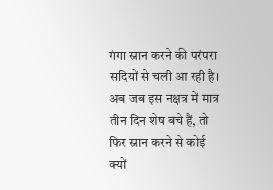गंगा स्नान करने की परंपरा सदियों से चली आ रही है। अब जब इस नक्षत्र में मात्र तीन दिन शेष बचे हैं, तो फिर स्नान करने से कोई क्यों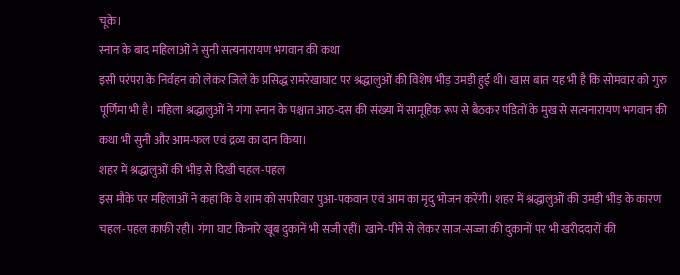चूके।
स्नान के बाद महिलाओं ने सुनी सत्यनारायण भगवान की कथा
इसी परंपरा के निर्वहन को लेकर जिले के प्रसिद्ध रामरेखाघाट पर श्रद्धालुओं की विशेष भीड़ उमड़ी हुई थी। खास बात यह भी है कि सोमवार को गुरु पूर्णिमा भी है। महिला श्रद्धालुओं ने गंगा स्नान के पश्चात आठ-दस की संख्या में सामूहिक रूप से बैठकर पंडितों के मुख से सत्यनारायण भगवान की कथा भी सुनी और आम-फल एवं द्रव्य का दान किया।
शहर में श्रद्धालुओं की भीड़ से दिखी चहल-पहल
इस मौके पर महिलाओं ने कहा कि वे शाम को सपरिवार पुआ-पकवान एवं आम का मृदु भोजन करेंगी। शहर में श्रद्धालुओं की उमड़ी भीड़ के कारण चहल-पहल काफी रही। गंगा घाट किनारे खूब दुकानें भी सजी रहीं। खाने-पीने से लेकर साज-सज्जा की दुकानों पर भी खरीददारों की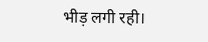भीड़ लगी रही।